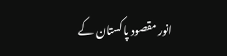انور مقصود پاکستان کے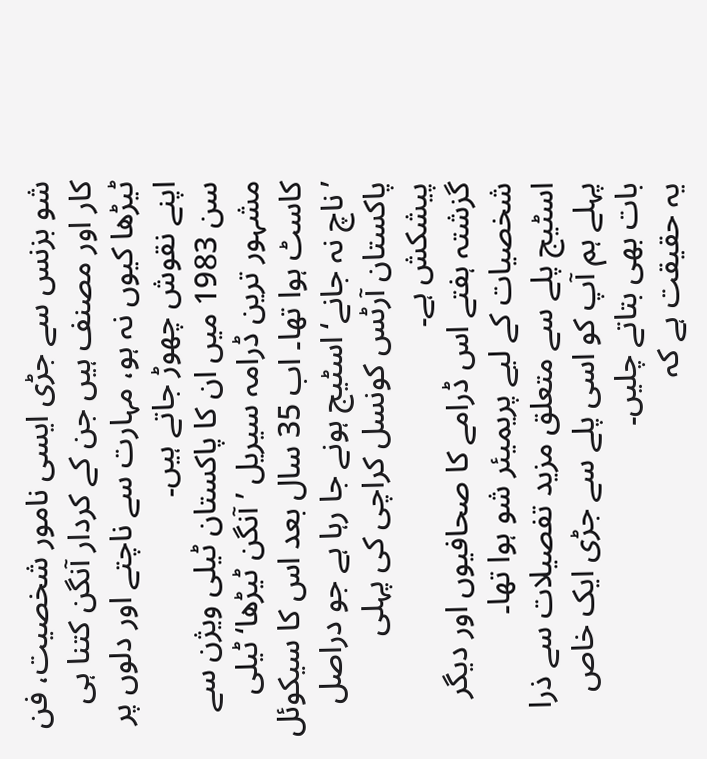شو بزنس سے جڑی ایسی نامور شخصیت، فن کار اور مصنف ہیں جن کے کردار آنگن کتنا ہی ٹیڑھا کیوں نہ ہو، مہارت سے ناچتے اور دلوں پر اپنے نقوش چھوڑ جاتے ہیں۔
سن 1983 میں ان کا پاکستان ٹیلی ویژن سے مشہور ترین ڈرامہ سیریل ’آنگن ٹیڑھا‘ ٹیلی کاسٹ ہوا تھا۔ اب 35 سال بعد اس کا سیکوئل ’ناچ نہ جانے‘ اسٹیج ہونے جا رہا ہے جو دراصل پاکستان آرٹس کونسل کراچی کی پہلی پیشکش ہے۔
گزشتہ ہفتے اس ڈرامے کا صحافیوں اور دیگر شخصیات کے لیے پریمیئر شو ہوا تھا۔
اسٹیج پلے سے متعلق مزید تفصیلات سے ذرا پہلے ہم آپ کو اسی پلے سے جڑی ایک خاص بات بھی بتاتے چلیں۔
یہ حقیقت ہے کہ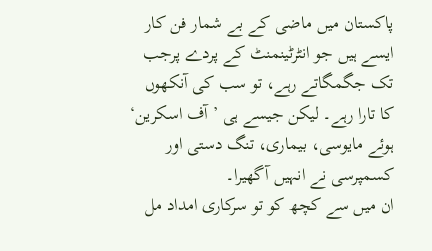پاکستان میں ماضی کے بے شمار فن کار ایسے ہیں جو انٹرٹینمنٹ کے پردے پرجب تک جگمگاتے رہے، تو سب کی آنکھوں کا تارا رہے۔ لیکن جیسے ہی ’آف اسکرین‘ ہوئے مایوسی، بیماری، تنگ دستی اور کسمپرسی نے انہیں آگھیرا۔
ان میں سے کچھ کو تو سرکاری امداد مل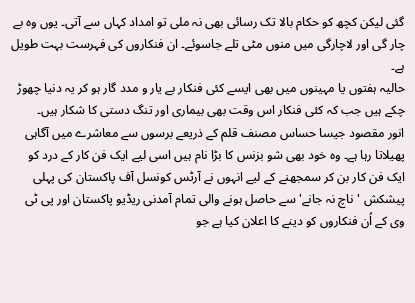گئی لیکن کچھ کو حکام بالا تک رسائی بھی نہ ملی تو امداد کہاں سے آتی۔ یوں وہ بے چار گی اور لاچارگی میں منوں مٹی تلے جاسوئے۔ ان فنکاروں کی فہرست بہت طویل ہے۔
حالیہ ہفتوں یا مہینوں میں بھی ایسے کئی فنکار بے یار و مدد گار ہو کر یہ دنیا چھوڑ چکے ہیں جب کہ کئی فنکار اس وقت بھی بیماری اور تنگ دستی کا شکار ہیں۔
انور مقصود جیسا حساس مصنف قلم کے ذریعے برسوں سے معاشرے میں آگاہی پھیلاتا رہا ہے۔ وہ خود بھی شو بزنس کا بڑا نام ہیں اسی لیے ایک فن کار کے درد کو ایک فن کار بن کر سمجھنے کے لیے انہوں نے آرٹس کونسل آف پاکستان کی پہلی پیشکش 'ناچ نہ جانے' سے حاصل ہونے والی تمام آمدنی ریڈیو پاکستان اور پی ٹی وی کے اُن فنکاروں کو دینے کا اعلان کیا ہے جو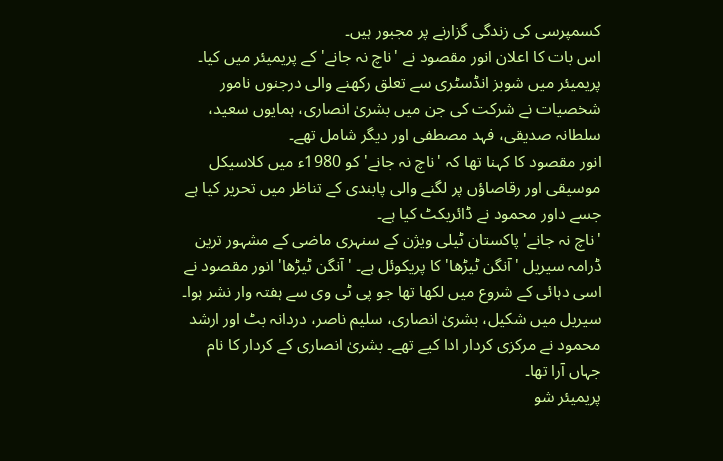کسمپرسی کی زندگی گزارنے پر مجبور ہیں۔
اس بات کا اعلان انور مقصود نے 'ناچ نہ جانے' کے پریمیئر میں کیا۔ پریمیئر میں شوبز انڈسٹری سے تعلق رکھنے والی درجنوں نامور شخصیات نے شرکت کی جن میں بشریٰ انصاری، ہمایوں سعید، سلطانہ صدیقی، فہد مصطفی اور دیگر شامل تھے۔
انور مقصود کا کہنا تھا کہ 'ناچ نہ جانے' کو 1980ء میں کلاسیکل موسیقی اور رقاصاؤں پر لگنے والی پابندی کے تناظر میں تحریر کیا ہے جسے داور محمود نے ڈائریکٹ کیا ہے۔
'ناچ نہ جانے' پاکستان ٹیلی ویژن کے سنہری ماضی کے مشہور ترین ڈرامہ سیریل 'آنگن ٹیڑھا' کا پریکوئل ہے۔ 'آنگن ٹیڑھا' انور مقصود نے اسی دہائی کے شروع میں لکھا تھا جو پی ٹی وی سے ہفتہ وار نشر ہوا۔
سیریل میں شکیل، بشریٰ انصاری، سلیم ناصر، دردانہ بٹ اور ارشد محمود نے مرکزی کردار ادا کیے تھے۔ بشریٰ انصاری کے کردار کا نام جہاں آرا تھا۔
پریمیئر شو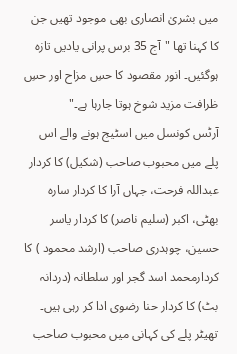میں بشریٰ انصاری بھی موجود تھیں جن کا کہنا تھا "آج 35 برس پرانی یادیں تازہ ہوگئیں۔ انور مقصود کا حسِ مزاح اور حسِ ظرافت مزید شوخ ہوتا جارہا ہے۔"
آرٹس کونسل میں اسٹیج ہونے والے اس پلے میں محبوب صاحب (شکیل) کا کردار عبداللہ فرحت، جہاں آرا کا کردار سارہ بھٹی، اکبر (سلیم ناصر) کا کردار یاسر حسین، چوہدری صاحب (ارشد محمود ) کا کردارمحمد اسد گجر اور سلطانہ (دردانہ بٹ) کا کردار حنا رضوی ادا کر رہی ہیں۔
تھیٹر پلے کی کہانی میں محبوب صاحب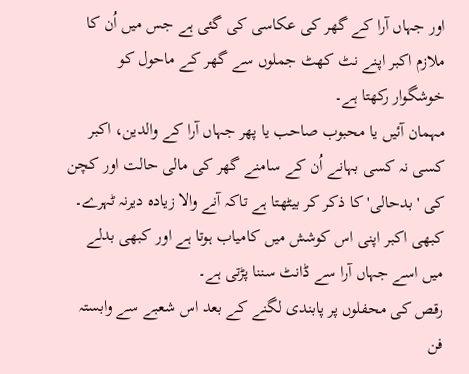اور جہاں آرا کے گھر کی عکاسی کی گئی ہے جس میں اُن کا ملازم اکبر اپنے نٹ کھٹ جملوں سے گھر کے ماحول کو خوشگوار رکھتا ہے۔
مہمان آئیں یا محبوب صاحب یا پھر جہاں آرا کے والدین، اکبر کسی نہ کسی بہانے اُن کے سامنے گھر کی مالی حالت اور کچن کی 'بدحالی' کا ذکر کر بیٹھتا ہے تاکہ آنے والا زیادہ دیرنہ ٹہرے۔
کبھی اکبر اپنی اس کوشش میں کامیاب ہوتا ہے اور کبھی بدلے میں اسے جہاں آرا سے ڈانٹ سننا پڑتی ہے۔
رقص کی محفلوں پر پابندی لگنے کے بعد اس شعبے سے وابستہ فن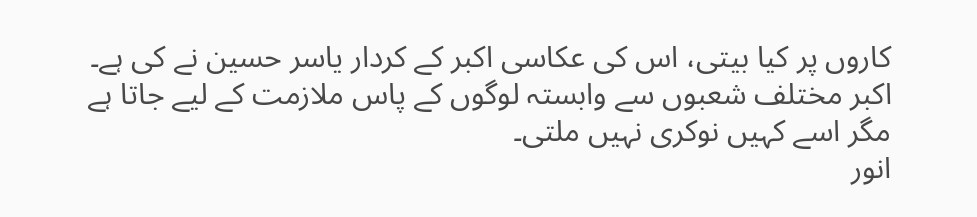کاروں پر کیا بیتی، اس کی عکاسی اکبر کے کردار یاسر حسین نے کی ہے۔
اکبر مختلف شعبوں سے وابستہ لوگوں کے پاس ملازمت کے لیے جاتا ہے مگر اسے کہیں نوکری نہیں ملتی۔
انور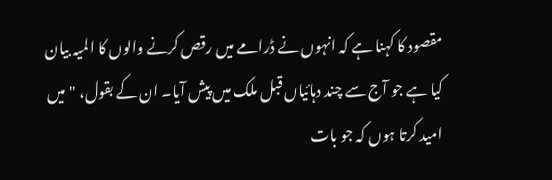مقصود کا کہنا ہے کہ انہوں نے ڈرامے میں رقص کرنے والوں کا المیہ بیان کیا ہے جو آج سے چند دہائیاں قبل ملک میں پیش آیا۔ ان کے بقول، "میں امید کرتا ہوں کہ جو بات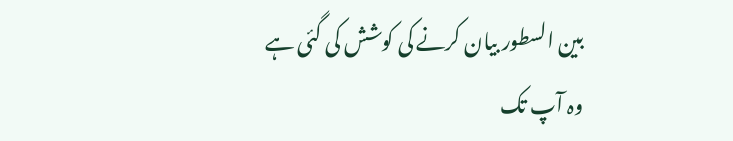بین السطور بیان کرنے کی کوشش کی گئی ہے وہ آپ تک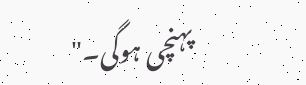پہنچی ہوگی۔"